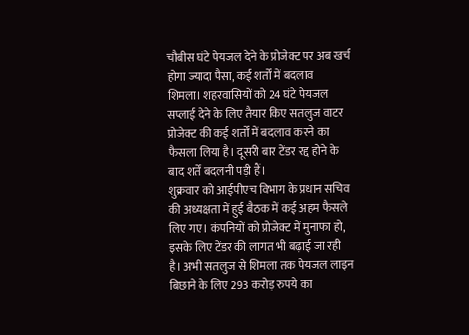चौबीस घंटे पेयजल देने के प्रोजेक्ट पर अब खर्च होगा ज्यादा पैसा, कई शर्तों में बदलाव
शिमला। शहरवासियों को 24 घंटे पेयजल सप्लाई देने के लिए तैयार किए सतलुज वाटर प्रोजेक्ट की कई शर्तों में बदलाव करने का फैसला लिया है। दूसरी बार टेंडर रद्द होने के बाद शर्तें बदलनी पड़ी हैं।
शुक्रवार को आईपीएच विभाग के प्रधान सचिव की अध्यक्षता में हुई बैठक में कई अहम फैसले लिए गए। कंपनियों को प्रोजेक्ट में मुनाफा हो, इसके लिए टेंडर की लागत भी बढ़ाई जा रही है। अभी सतलुज से शिमला तक पेयजल लाइन बिछाने के लिए 293 करोड़ रुपये का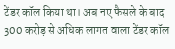टेंडर कॉल किया था। अब नए फैसले के बाद 300 करोड़ से अधिक लागत वाला टेंडर कॉल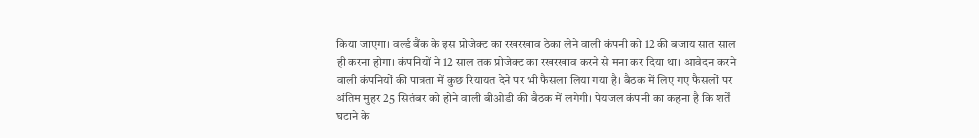किया जाएगा। वर्ल्ड बैंक के इस प्रोजेक्ट का रखरखाव ठेका लेने वाली कंपनी को 12 की बजाय सात साल ही करना होगा। कंपनियों ने 12 साल तक प्रोजेक्ट का रखरखाव करने से मना कर दिया था। आवेदन करने वाली कंपनियों की पात्रता में कुछ रियायत देने पर भी फैसला लिया गया है। बैठक में लिए गए फैसलों पर अंतिम मुहर 25 सितंबर को होने वाली बीओडी की बैठक में लगेगी। पेयजल कंपनी का कहना है कि शर्तें घटाने के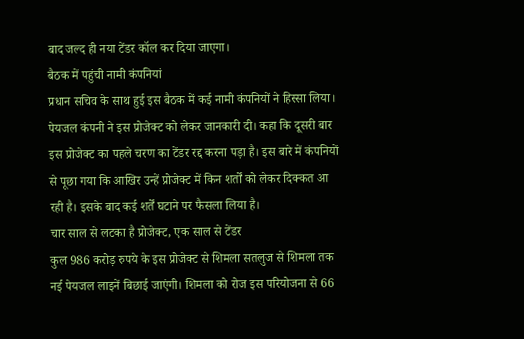बाद जल्द ही नया टेंडर कॉल कर दिया जाएगा।
बैठक में पहुंची नामी कंपनियां
प्रधान सचिव के साथ हुई इस बैठक में कई नामी कंपनियों ने हिस्सा लिया। पेयजल कंपनी ने इस प्रोजेक्ट को लेकर जानकारी दी। कहा कि दूसरी बार इस प्रोजेक्ट का पहले चरण का टेंडर रद्द करना पड़ा है। इस बारे में कंपनियों से पूछा गया कि आखिर उन्हें प्रोजेक्ट में किन शर्तों को लेकर दिक्कत आ रही है। इसके बाद कई शर्तें घटाने पर फैसला लिया है।
चार साल से लटका है प्रोजेक्ट, एक साल से टेंडर
कुल 986 करोड़ रुपये के इस प्रोजेक्ट से शिमला सतलुज से शिमला तक नई पेयजल लाइनें बिछाई जाएंगी। शिमला को रोज इस परियोजना से 66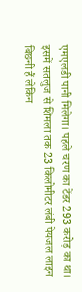एमएलडी पानी मिलेगा। पहले चरण का टेंडर 293 करोड़ का था। इसमें सतलुज से शिमला तक 23 किलोमीटर लंबी पेयजल लाइन बिछनी हैं लेकिन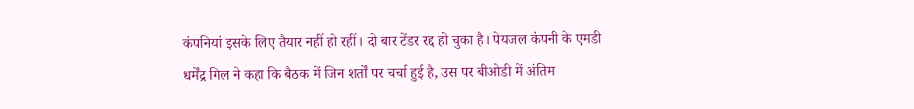कंपनियां इसके लिए तैयार नहीं हो रहीं। दो बार टेंडर रद्द हो चुका है। पेयजल कंपनी के एमडी धर्मेंद्र गिल ने कहा कि बैठक में जिन शर्तों पर चर्चा हुई है, उस पर बीओडी में अंतिम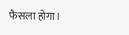फैसला होगा।